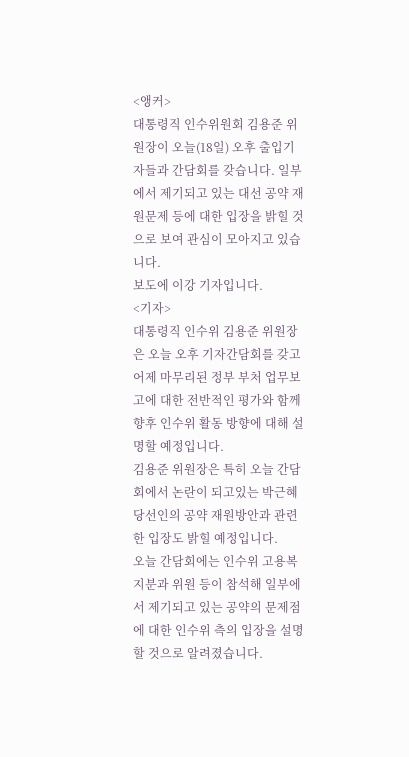<앵커>
대통령직 인수위원회 김용준 위원장이 오늘(18일) 오후 출입기자들과 간담회를 갖습니다. 일부에서 제기되고 있는 대선 공약 재원문제 등에 대한 입장을 밝힐 것으로 보여 관심이 모아지고 있습니다.
보도에 이강 기자입니다.
<기자>
대통령직 인수위 김용준 위원장은 오늘 오후 기자간담회를 갖고 어제 마무리된 정부 부처 업무보고에 대한 전반적인 평가와 함께 향후 인수위 활동 방향에 대해 설명할 예정입니다.
김용준 위원장은 특히 오늘 간담회에서 논란이 되고있는 박근혜 당선인의 공약 재원방안과 관련한 입장도 밝힐 예정입니다.
오늘 간담회에는 인수위 고용복지분과 위원 등이 참석해 일부에서 제기되고 있는 공약의 문제점에 대한 인수위 측의 입장을 설명할 것으로 알려졌습니다.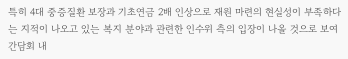특히 4대 중증질환 보장과 기초연금 2배 인상으로 재원 마련의 현실성이 부족하다는 지적이 나오고 있는 복지 분야과 관련한 인수위 측의 입장이 나올 것으로 보여 간담회 내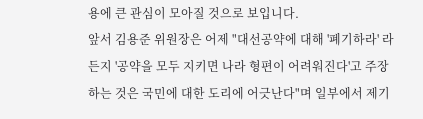용에 큰 관심이 모아질 것으로 보입니다.
앞서 김용준 위원장은 어제 "대선공약에 대해 '폐기하라' 라든지 '공약을 모두 지키면 나라 형편이 어려워진다'고 주장하는 것은 국민에 대한 도리에 어긋난다"며 일부에서 제기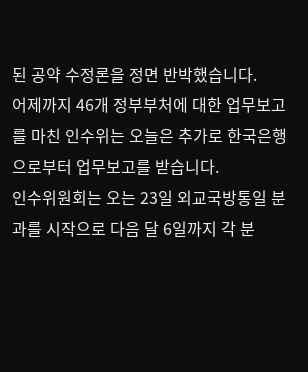된 공약 수정론을 정면 반박했습니다.
어제까지 46개 정부부처에 대한 업무보고를 마친 인수위는 오늘은 추가로 한국은행으로부터 업무보고를 받습니다.
인수위원회는 오는 23일 외교국방통일 분과를 시작으로 다음 달 6일까지 각 분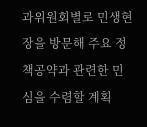과위원회별로 민생현장을 방문해 주요 정책공약과 관련한 민심을 수렴할 계획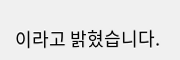이라고 밝혔습니다.